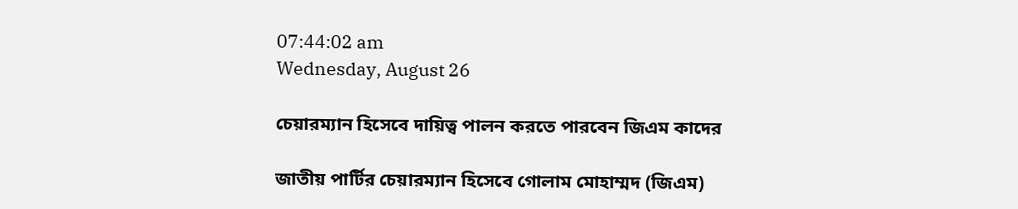07:44:02 am
Wednesday, August 26

চেয়ারম্যান হিসেবে দায়িত্ব পালন করতে পারবেন জিএম কাদের

জাতীয় পার্টির চেয়ারম্যান হিসেবে গোলাম মোহাম্মদ (জিএম)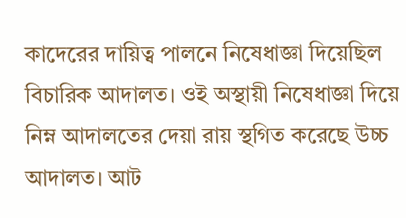কাদেরের দায়িত্ব পালনে নিষেধাজ্ঞা দিয়েছিল বিচারিক আদালত। ওই অস্থায়ী নিষেধাজ্ঞা দিয়ে নিম্ন আদালতের দেয়া রায় স্থগিত করেছে উচ্চ আদালত। আট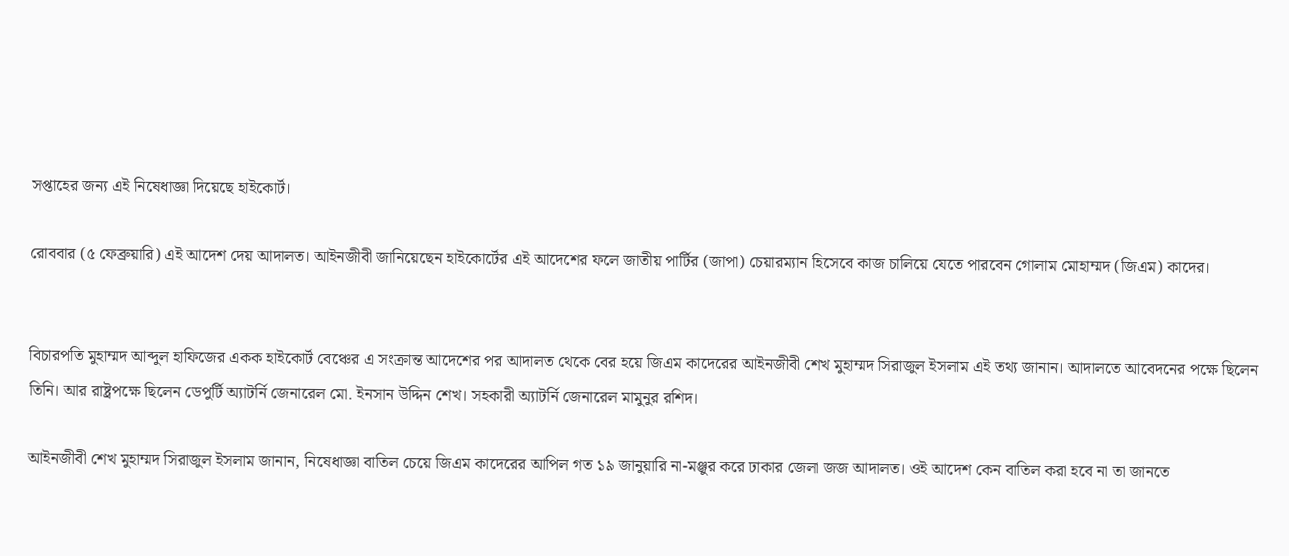সপ্তাহের জন্য এই নিষেধাজ্ঞা দিয়েছে হাইকোর্ট।

রোববার (৫ ফেব্রুয়ারি) এই আদেশ দেয় আদালত। আইনজীবী জানিয়েছেন হাইকোর্টের এই আদেশের ফলে জাতীয় পার্টির (জাপা) চেয়ারম্যান হিসেবে কাজ চালিয়ে যেতে পারবেন গোলাম মোহাম্মদ (জিএম) কাদের।


বিচারপতি মুহাম্মদ আব্দুল হাফিজের একক হাইকোর্ট বেঞ্চের এ সংক্রান্ত আদেশের পর আদালত থেকে বের হয়ে জিএম কাদেরের আইনজীবী শেখ মুহাম্মদ সিরাজুল ইসলাম এই তথ্য জানান। আদালতে আবেদনের পক্ষে ছিলেন তিনি। আর রাষ্ট্রপক্ষে ছিলেন ডেপুর্টি অ্যাটর্নি জেনারেল মো. ইনসান উদ্দিন শেখ। সহকারী অ্যাটর্নি জেনারেল মামুনুর রশিদ।

আইনজীবী শেখ মুহাম্মদ সিরাজুল ইসলাম জানান, নিষেধাজ্ঞা বাতিল চেয়ে জিএম কাদেরের আপিল গত ১৯ জানুয়ারি না-মঞ্জুর করে ঢাকার জেলা জজ আদালত। ওই আদেশ কেন বাতিল করা হবে না তা জানতে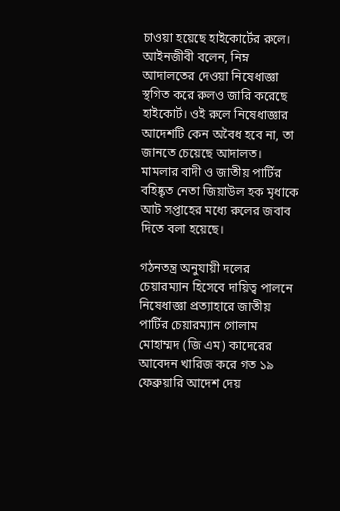চাওয়া হয়েছে হাইকোর্টের রুলে। আইনজীবী বলেন, নিম্ন আদাল‌তের দেওয়া নি‌ষেধাজ্ঞা স্থ‌গিত ক‌রে রুলও জা‌রি ক‌রে‌ছে হাই‌কোর্ট। ওই রুলে নিষেধাজ্ঞার আদেশটি কেন অবৈধ হবে না, তা জানতে চেয়েছে আদালত। মামলার বাদী ও জাতীয় পার্টির বহিষ্কৃত নেতা জিয়াউল হক মৃধাকে আট সপ্তাহের মধ্যে রুলের জবাব দিতে বলা হয়েছে।

গঠনতন্ত্র অনুযায়ী দলের চেয়ারম্যান হিসেবে দায়িত্ব পালনে নিষেধাজ্ঞা প্রত্যাহারে জাতীয় পার্টির চেয়ারম্যান গোলাম মোহাম্মদ (জি এম) কাদেরের আবেদন খারিজ করে গত ১৯ ফেব্রুয়ারি আদেশ দেয়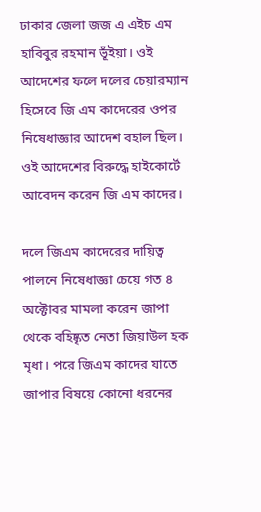ঢাকার জেলা জজ এ এইচ এম হাবিবুর রহমান ভূঁইয়া। ওই আদেশের ফলে দলের চেয়ারম্যান হিসেবে জি এম কাদেরের ওপর নিষেধাজ্ঞার আদেশ বহাল ছিল। ওই আদেশের বিরুদ্ধে হাইকোর্টে আবেদন করেন জি এম কাদের।

দলে জিএম কাদেরের দায়িত্ব পালনে নিষেধাজ্ঞা চেয়ে গত ৪ অক্টোবর মামলা করেন জাপা থেকে বহিষ্কৃত নেতা জিয়াউল হক মৃধা। পরে জিএম কাদের যাতে জাপার বিষয়ে কোনো ধরনের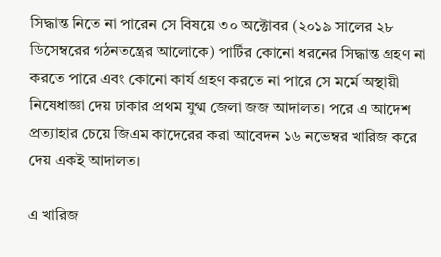সিদ্ধান্ত নিতে না পারেন সে বিষয়ে ৩০ অক্টোবর (২০১৯ সালের ২৮ ডিসেম্বরের গঠনতন্ত্রের আলোকে) পার্টির কোনো ধরনের সিদ্ধান্ত গ্রহণ না করতে পারে এবং কোনো কার্য গ্রহণ করতে না পারে সে মর্মে অস্থায়ী নিষেধাজ্ঞা দেয় ঢাকার প্রথম যুগ্ম জেলা জজ আদালত। পরে এ আদেশ প্রত্যাহার চেয়ে জিএম কাদেরের করা আবেদন ১৬ নভেম্বর খারিজ করে দেয় একই আদালত।

এ খারিজ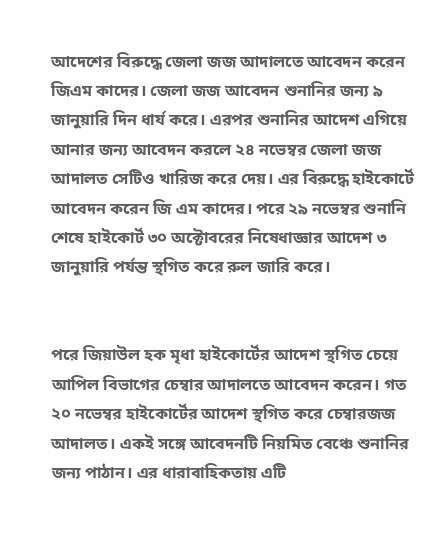আদেশের বিরুদ্ধে জেলা জজ আদালতে আবেদন করেন জিএম কাদের। জেলা জজ আবেদন শুনানির জন্য ৯ জানুয়ারি দিন ধার্য করে। এরপর শুনানির আদেশ এগিয়ে আনার জন্য আবেদন করলে ২৪ নভেম্বর জেলা জজ আদালত সেটিও খারিজ করে দেয়। এর বিরুদ্ধে হাইকোর্টে আবেদন করেন জি এম কাদের। পরে ২৯ নভেম্বর শুনানি শেষে হাইকোর্ট ৩০ অক্টোবরের নিষেধাজ্ঞার আদেশ ৩ জানুয়ারি পর্যন্ত স্থগিত করে রুল জারি করে।


পরে জিয়াউল হক মৃধা হাইকোর্টের আদেশ স্থগিত চেয়ে আপিল বিভাগের চেম্বার আদালতে আবেদন করেন। গত ২০ নভেম্বর হাইকোর্টের আদেশ স্থগিত করে চেম্বারজজ আদালত। একই সঙ্গে আবেদনটি নিয়মিত বেঞ্চে শুনানির জন্য পাঠান। এর ধারাবাহিকতায় এটি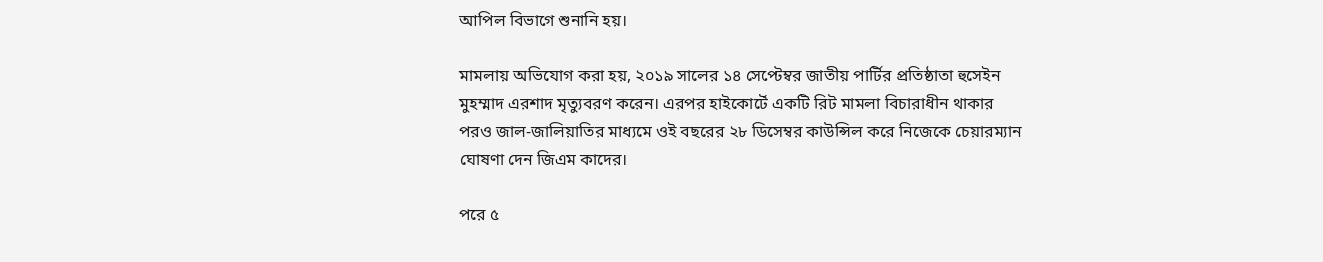আপিল বিভাগে শুনানি হয়।

মামলায় অভিযোগ করা হয়, ২০১৯ সালের ১৪ সেপ্টেম্বর জাতীয় পার্টির প্রতিষ্ঠাতা হুসেইন মুহম্মাদ এরশাদ মৃত্যুবরণ করেন। এরপর হাইকোর্টে একটি রিট মামলা বিচারাধীন থাকার পরও জাল-জালিয়াতির মাধ্যমে ওই বছরের ২৮ ডিসেম্বর কাউন্সিল করে নিজেকে চেয়ারম্যান ঘোষণা দেন জিএম কাদের।

পরে ৫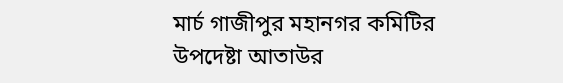মার্চ গাজীপুর মহানগর কমিটির উপদেষ্টা আতাউর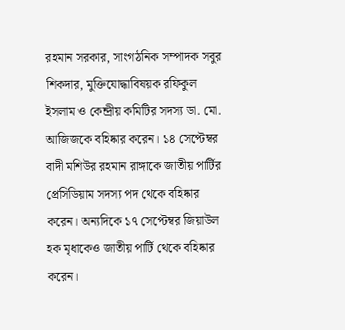রহমান সরকার, সাংগঠনিক সম্পাদক সবুর শিকদার, মুক্তিযোদ্ধাবিষয়ক রফিকুল ইসলাম ও কেন্দ্রীয় কমিটির সদস্য ডা. মো. আজিজকে বহিষ্কার করেন। ১৪ সেপ্টেম্বর বাদী মশিউর রহমান রাঙ্গাকে জাতীয় পার্টির প্রেসিডিয়াম সদস্য পদ থেকে বহিষ্কার করেন। অন্যদিকে ১৭ সেপ্টেম্বর জিয়াউল হক মৃধাকেও জাতীয় পার্টি থেকে বহিষ্কার করেন।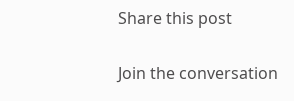Share this post

Join the conversation